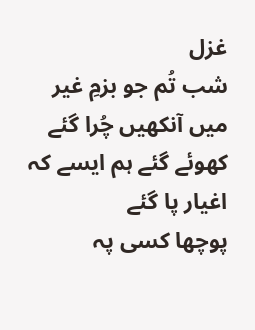غزل
شب تُم جو بزمِ غیر میں آنکھیں چُرا گئے
کھوئے گئے ہم ایسے کہ اغیار پا گئے
پوچھا کسی پہ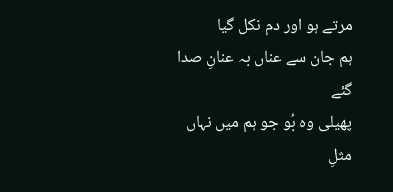مرتے ہو اور دم نکل گیا
ہم جان سے عناں بہ عنانِ صدا گئے
پھیلی وہ بُو جو ہم میں نہاں مثلِ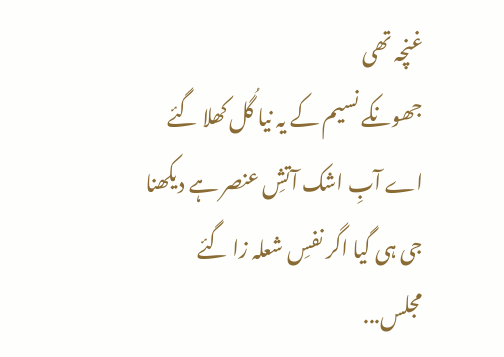غنچہ تھی
جھونکے نسیم کے یہ نیا گُل کھلا گئے
اے آبِ اشک آتشِ عنصر ہے دیکھنا
جی ہی گیا اگر نفسِ شعلہ زا گئے
مجلس...